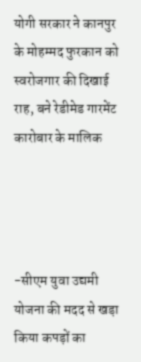योगी सरकार ने कानपुर के मोहम्मद फुरकान को स्वरोजगार की दिखाई राह, बने रेडीमेड गारमेंट कारोबार के मालिक




-सीएम युवा उद्यमी योजना की मदद से खड़ा किया कपड़ों का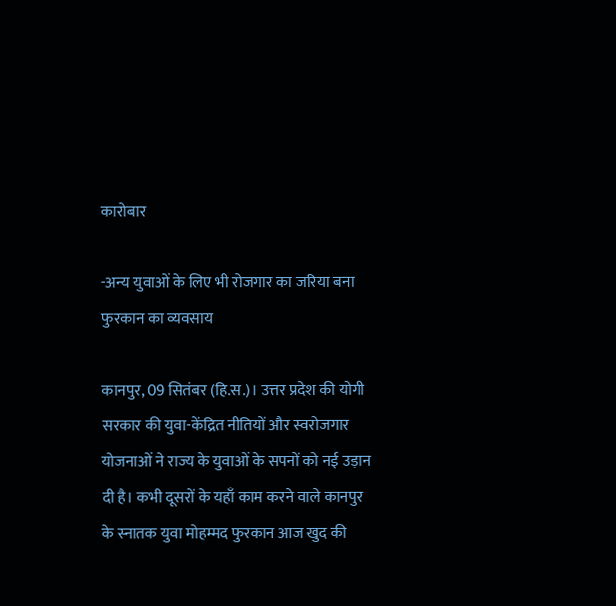कारोबार

-अन्य युवाओं के लिए भी रोजगार का जरिया बना फुरकान का व्यवसाय

कानपुर, 09 सितंबर (हि.स.)। उत्तर प्रदेश की योगी सरकार की युवा-केंद्रित नीतियों और स्वरोजगार योजनाओं ने राज्य के युवाओं के सपनों को नई उड़ान दी है। कभी दूसरों के यहाँ काम करने वाले कानपुर के स्नातक युवा मोहम्मद फुरकान आज खुद की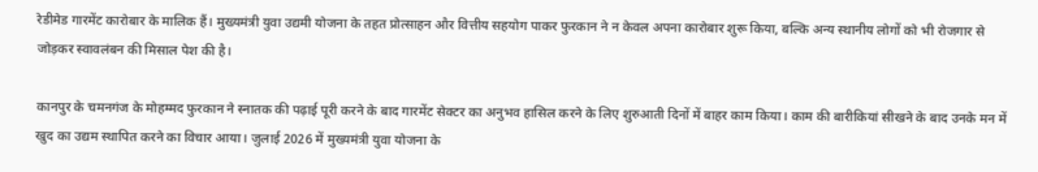रेडीमेड गारमेंट कारोबार के मालिक हैं। मुख्यमंत्री युवा उद्यमी योजना के तहत प्रोत्साहन और वित्तीय सहयोग पाकर फुरकान ने न केवल अपना कारोबार शुरू किया, बल्कि अन्य स्थानीय लोगों को भी रोजगार से जोड़कर स्वावलंबन की मिसाल पेश की है।

कानपुर के चमनगंज के मोहम्मद फुरकान ने स्नातक की पढ़ाई पूरी करने के बाद गारमेंट सेक्टर का अनुभव हासिल करने के लिए शुरुआती दिनों में बाहर काम किया। काम की बारीकियां सीखने के बाद उनके मन में खुद का उद्यम स्थापित करने का विचार आया। जुलाई 2026 में मुख्यमंत्री युवा योजना के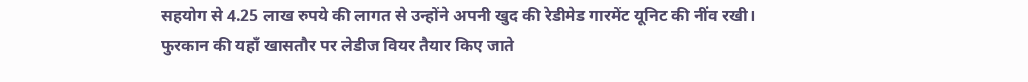सहयोग से 4.25 लाख रुपये की लागत से उन्होंने अपनी खुद की रेडीमेड गारमेंट यूनिट की नींव रखी। फुरकान की यहाँ खासतौर पर लेडीज वियर तैयार किए जाते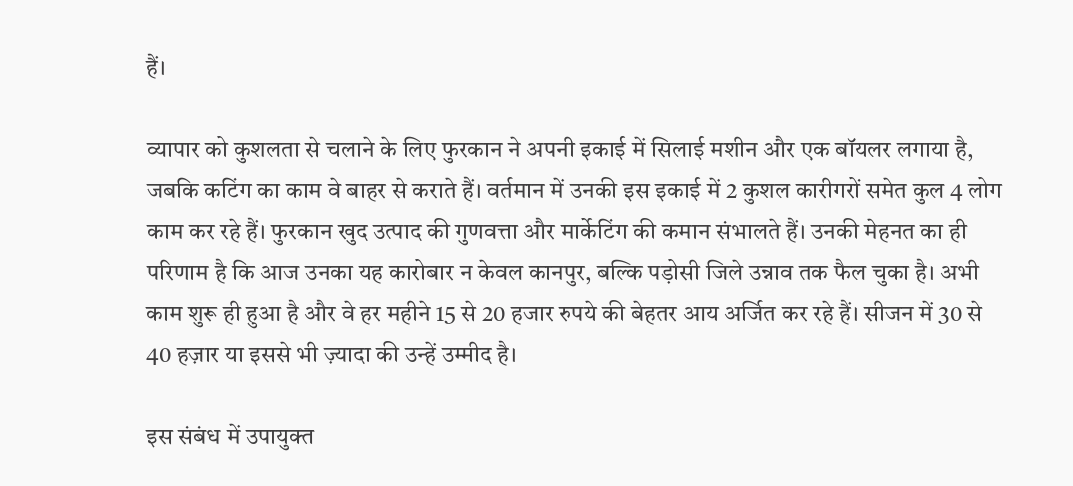हैं।

व्यापार को कुशलता से चलाने के लिए फुरकान ने अपनी इकाई में सिलाई मशीन और एक बॉयलर लगाया है, जबकि कटिंग का काम वे बाहर से कराते हैं। वर्तमान में उनकी इस इकाई में 2 कुशल कारीगरों समेत कुल 4 लोग काम कर रहे हैं। फुरकान खुद उत्पाद की गुणवत्ता और मार्केटिंग की कमान संभालते हैं। उनकी मेहनत का ही परिणाम है कि आज उनका यह कारोबार न केवल कानपुर, बल्कि पड़ोसी जिले उन्नाव तक फैल चुका है। अभी काम शुरू ही हुआ है और वे हर महीने 15 से 20 हजार रुपये की बेहतर आय अर्जित कर रहे हैं। सीजन में 30 से 40 हज़ार या इससे भी ज़्यादा की उन्हें उम्मीद है।

इस संबंध में उपायुक्त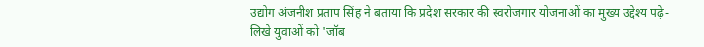उद्योग अंजनीश प्रताप सिंह ने बताया कि प्रदेश सरकार की स्वरोजगार योजनाओं का मुख्य उद्देश्य पढ़े-लिखे युवाओं को 'जॉब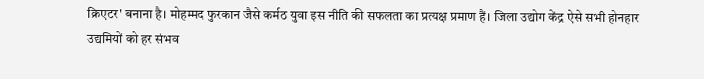क्रिएटर' बनाना है। मोहम्मद फुरकान जैसे कर्मठ युवा इस नीति की सफलता का प्रत्यक्ष प्रमाण हैं। जिला उद्योग केंद्र ऐसे सभी होनहार उद्यमियों को हर संभव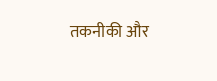तकनीकी और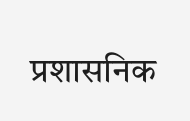प्रशासनिक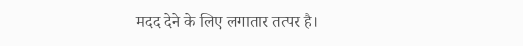मदद देने के लिए लगातार तत्पर है।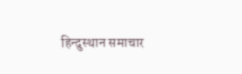हिन्दुस्थान समाचार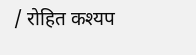/ रोहित कश्यप